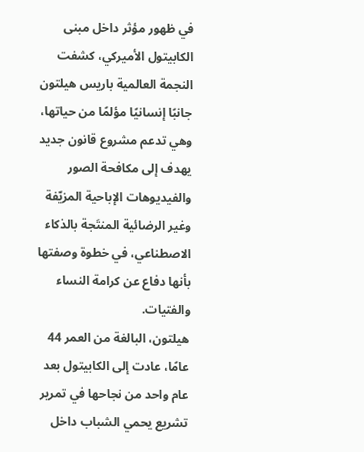في ظهور مؤثر داخل مبنى الكابيتول الأميركي، كشفت النجمة العالمية باريس هيلتون جانبًا إنسانيًا مؤلمًا من حياتها، وهي تدعم مشروع قانون جديد يهدف إلى مكافحة الصور والفيديوهات الإباحية المزيّفة وغير الرضائية المنتَجة بالذكاء الاصطناعي، في خطوة وصفتها بأنها دفاع عن كرامة النساء والفتيات.
هيلتون، البالغة من العمر 44 عامًا، عادت إلى الكابيتول بعد عام واحد من نجاحها في تمرير تشريع يحمي الشباب داخل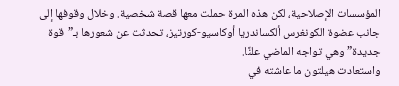المؤسسات الإصلاحية، لكن هذه المرة حملت معها قصة شخصية. وخلال وقوفها إلى جانب عضوة الكونغرس ألكساندريا أوكاسيو-كورتيز، تحدثت عن شعورها بـ”قوة جديدة” وهي تواجه الماضي علنًا.
واستعادت هيلتون ما عاشته في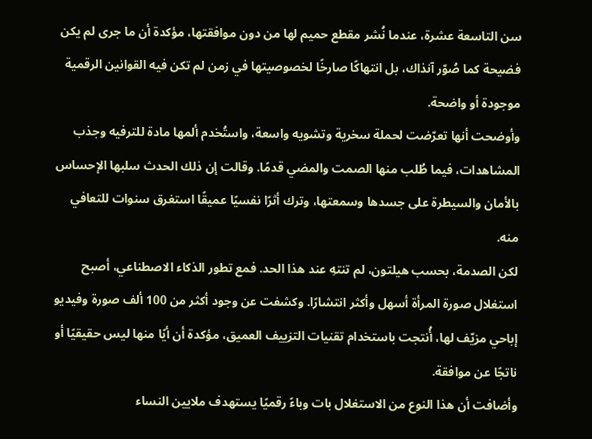سن التاسعة عشرة، عندما نُشر مقطع حميم لها من دون موافقتها، مؤكدة أن ما جرى لم يكن فضيحة كما صُوّر آنذاك، بل انتهاكًا صارخًا لخصوصيتها في زمن لم تكن فيه القوانين الرقمية موجودة أو واضحة.
وأوضحت أنها تعرّضت لحملة سخرية وتشويه واسعة، واستُخدم ألمها مادة للترفيه وجذب المشاهدات، فيما طُلب منها الصمت والمضي قدمًا. وقالت إن ذلك الحدث سلبها الإحساس بالأمان والسيطرة على جسدها وسمعتها، وترك أثرًا نفسيًا عميقًا استغرق سنوات للتعافي منه.
لكن الصدمة، بحسب هيلتون، لم تنتهِ عند هذا الحد. فمع تطور الذكاء الاصطناعي، أصبح استغلال صورة المرأة أسهل وأكثر انتشارًا. وكشفت عن وجود أكثر من 100 ألف صورة وفيديو إباحي مزيّف لها، أُنتجت باستخدام تقنيات التزييف العميق، مؤكدة أن أيًا منها ليس حقيقيًا أو ناتجًا عن موافقة.
وأضافت أن هذا النوع من الاستغلال بات وباءً رقميًا يستهدف ملايين النساء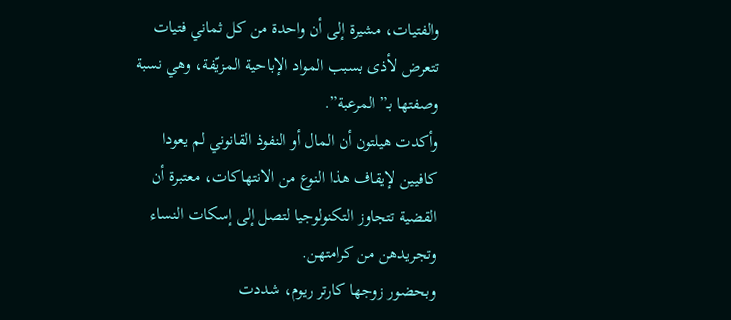والفتيات، مشيرة إلى أن واحدة من كل ثماني فتيات تتعرض لأذى بسبب المواد الإباحية المزيّفة، وهي نسبة وصفتها بـ”المرعبة”.
وأكدت هيلتون أن المال أو النفوذ القانوني لم يعودا كافيين لإيقاف هذا النوع من الانتهاكات، معتبرة أن القضية تتجاوز التكنولوجيا لتصل إلى إسكات النساء وتجريدهن من كرامتهن.
وبحضور زوجها كارتر ريوم، شددت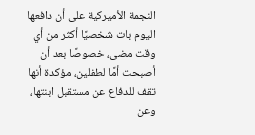النجمة الأميركية على أن دافعها اليوم بات شخصيًا أكثر من أي وقت مضى، خصوصًا بعد أن أصبحت أمًا لطفلين، مؤكدة أنها تقف للدفاع عن مستقبل ابنتها، وعن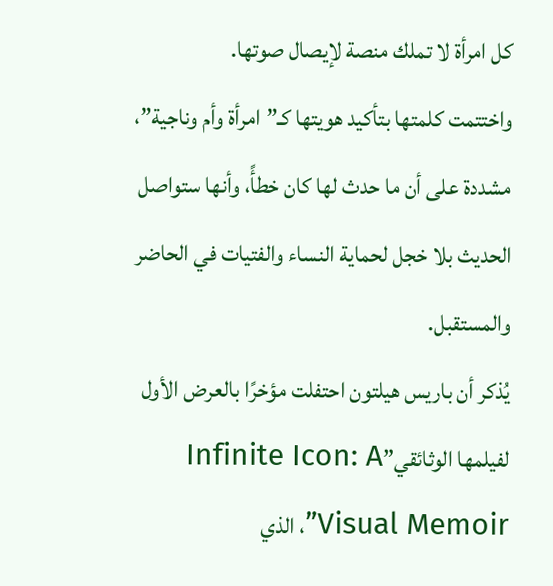كل امرأة لا تملك منصة لإيصال صوتها.
واختتمت كلمتها بتأكيد هويتها كـ”امرأة وأم وناجية”، مشددة على أن ما حدث لها كان خطأً، وأنها ستواصل الحديث بلا خجل لحماية النساء والفتيات في الحاضر والمستقبل.
يُذكر أن باريس هيلتون احتفلت مؤخرًا بالعرض الأول لفيلمها الوثائقي”Infinite Icon: A Visual Memoir”، الذي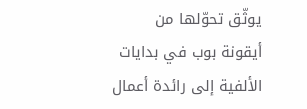يوثّق تحوّلها من أيقونة بوب في بدايات الألفية إلى رائدة أعمال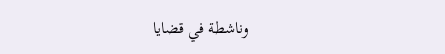وناشطة في قضايا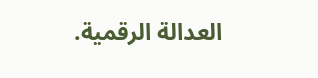العدالة الرقمية.